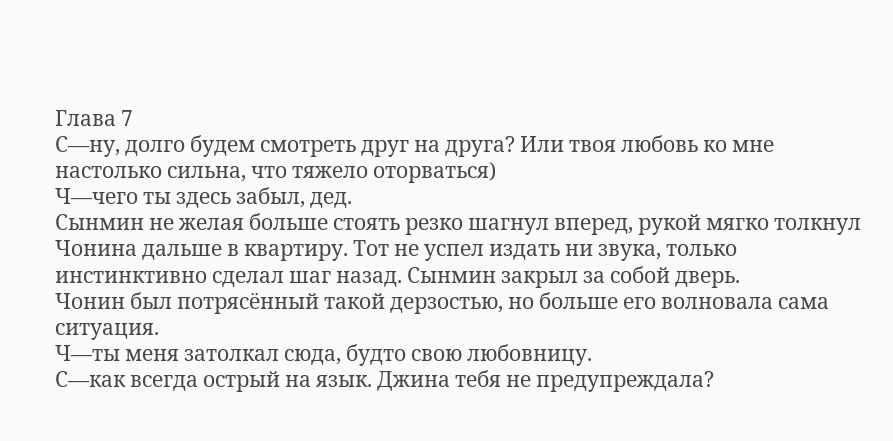Глава 7
С—ну, долго будем смотреть друг на друга? Или твоя любовь ко мне настолько сильна, что тяжело оторваться)
Ч—чего ты здесь забыл, дед.
Сынмин не желая больше стоять резко шагнул вперед, рукой мягко толкнул Чонина дальше в квартиру. Тот не успел издать ни звука, только инстинктивно сделал шаг назад. Сынмин закрыл за собой дверь.
Чонин был потрясённый такой дерзостью, но больше его волновала сама ситуация.
Ч—ты меня затолкал сюда, будто свою любовницу.
С—как всегда острый на язык. Джина тебя не предупреждала?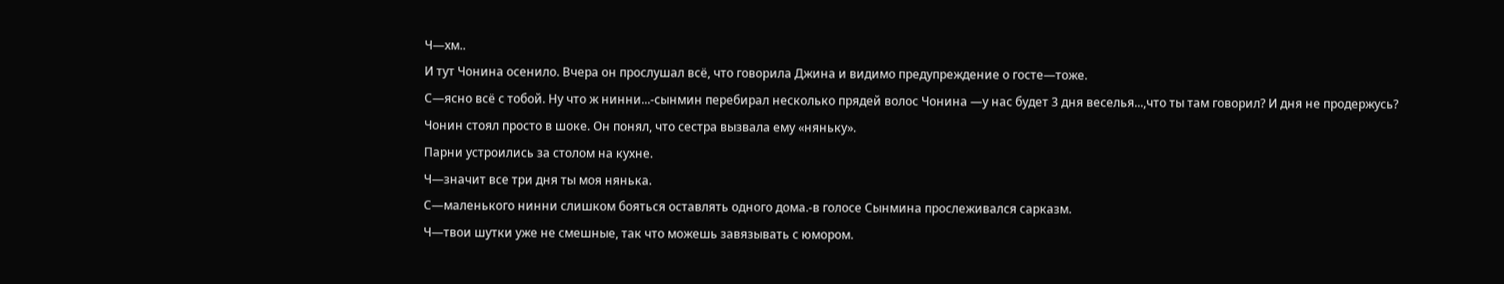Ч—хм..
И тут Чонина осенило. Вчера он прослушал всё, что говорила Джина и видимо предупреждение о госте—тоже.
С—ясно всё с тобой. Ну что ж нинни...-сынмин перебирал несколько прядей волос Чонина —у нас будет 3 дня веселья...,что ты там говорил? И дня не продержусь?
Чонин стоял просто в шоке. Он понял, что сестра вызвала ему «няньку».
Парни устроились за столом на кухне.
Ч—значит все три дня ты моя нянька.
С—маленького нинни слишком бояться оставлять одного дома.-в голосе Сынмина прослеживался сарказм.
Ч—твои шутки уже не смешные, так что можешь завязывать с юмором.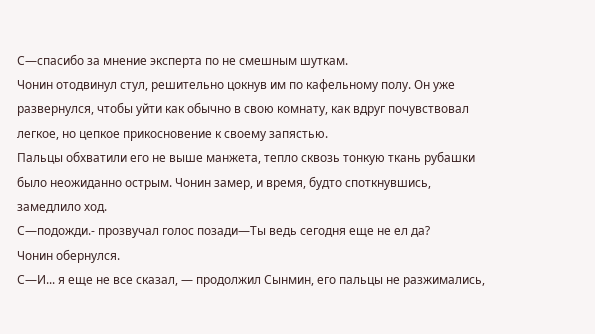С—спасибо за мнение эксперта по не смешным шуткам.
Чонин отодвинул стул, решительно цокнув им по кафельному полу. Он уже развернулся, чтобы уйти как обычно в свою комнату, как вдруг почувствовал легкое, но цепкое прикосновение к своему запястью.
Пальцы обхватили его не выше манжета, тепло сквозь тонкую ткань рубашки было неожиданно острым. Чонин замер, и время, будто споткнувшись, замедлило ход.
С—подожди.- прозвучал голос позади—Ты ведь сегодня еще не ел да?
Чонин обернулся.
С—И... я еще не все сказал, — продолжил Сынмин, его пальцы не разжимались,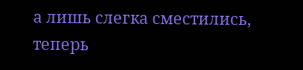а лишь слегка сместились, теперь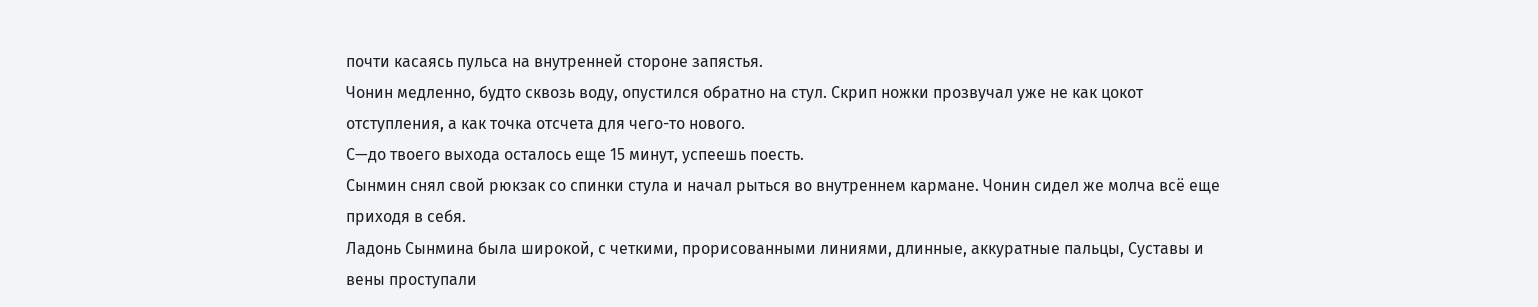почти касаясь пульса на внутренней стороне запястья.
Чонин медленно, будто сквозь воду, опустился обратно на стул. Скрип ножки прозвучал уже не как цокот отступления, а как точка отсчета для чего-то нового.
С—до твоего выхода осталось еще 15 минут, успеешь поесть.
Сынмин снял свой рюкзак со спинки стула и начал рыться во внутреннем кармане. Чонин сидел же молча всё еще приходя в себя.
Ладонь Сынмина была широкой, с четкими, прорисованными линиями, длинные, аккуратные пальцы, Суставы и вены проступали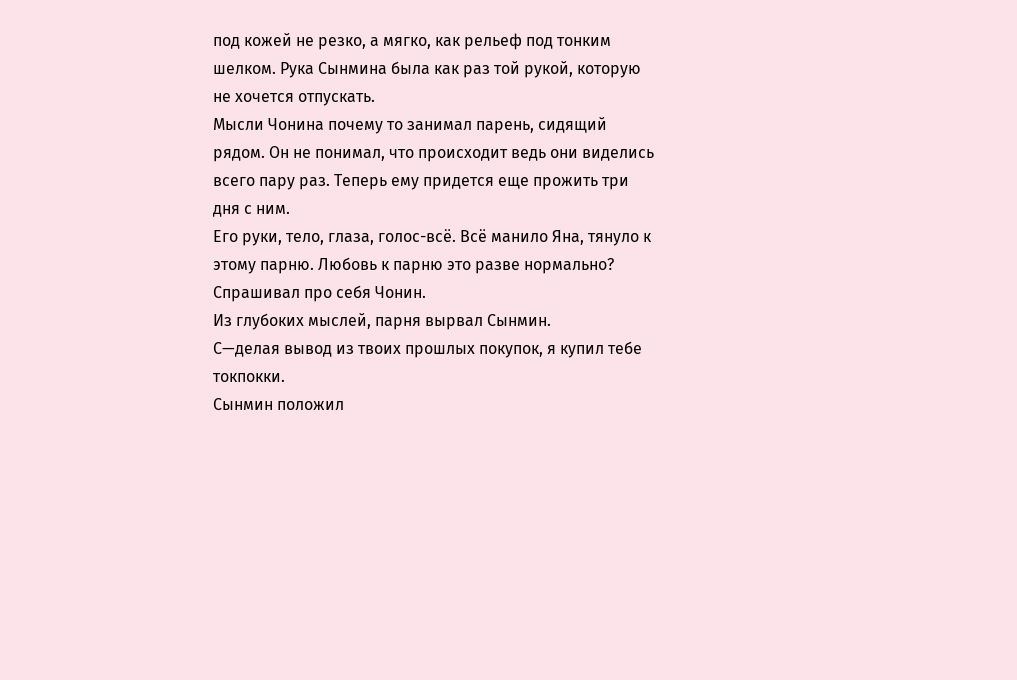под кожей не резко, а мягко, как рельеф под тонким шелком. Рука Сынмина была как раз той рукой, которую не хочется отпускать.
Мысли Чонина почему то занимал парень, сидящий рядом. Он не понимал, что происходит ведь они виделись всего пару раз. Теперь ему придется еще прожить три дня с ним.
Его руки, тело, глаза, голос-всё. Всё манило Яна, тянуло к этому парню. Любовь к парню это разве нормально? Спрашивал про себя Чонин.
Из глубоких мыслей, парня вырвал Сынмин.
С—делая вывод из твоих прошлых покупок, я купил тебе токпокки.
Сынмин положил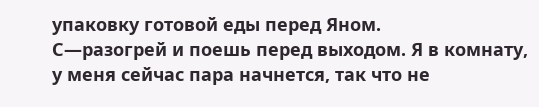упаковку готовой еды перед Яном.
С—разогрей и поешь перед выходом. Я в комнату, у меня сейчас пара начнется, так что не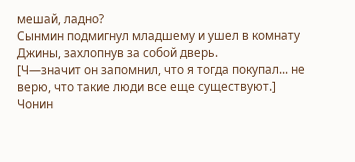мешай, ладно?
Сынмин подмигнул младшему и ушел в комнату Джины, захлопнув за собой дверь.
[Ч—значит он запомнил, что я тогда покупал... не верю, что такие люди все еще существуют.]
Чонин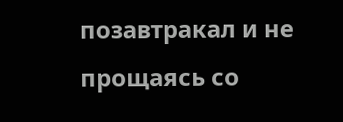позавтракал и не прощаясь со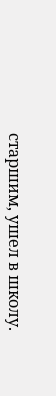старшим, ушел в школу.